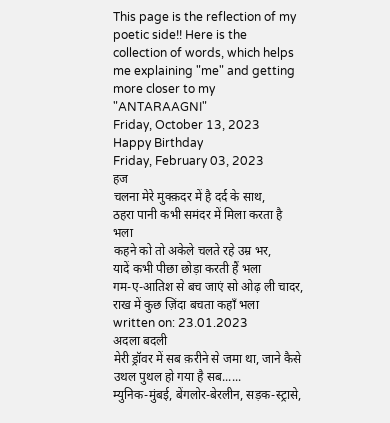This page is the reflection of my poetic side!! Here is the collection of words, which helps me explaining "me" and getting more closer to my "ANTARAAGNI"
Friday, October 13, 2023
Happy Birthday
Friday, February 03, 2023
हज
चलना मेरे मुक्क़दर में है दर्द के साथ,
ठहरा पानी कभी समंदर में मिला करता है भला
कहने को तो अकेले चलते रहे उम्र भर,
यादें कभी पीछा छोड़ा करती हैं भला
गम-ए-आतिश से बच जाएं सो ओढ़ ली चादर,
राख में कुछ ज़िंदा बचता कहाँ भला
written on: 23.01.2023
अदला बदली
मेरी ड्रॉवर में सब क़रीने से जमा था, जाने कैसे उथल पुथल हो गया है सब......
म्युनिक-मुंबई, बेंगलोर-बेरलीन, सड़क-स्ट्रासे,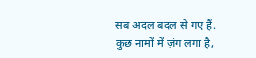सब अदल बदल से गए हैं.
कुछ नामों में ज़ंग लगा है,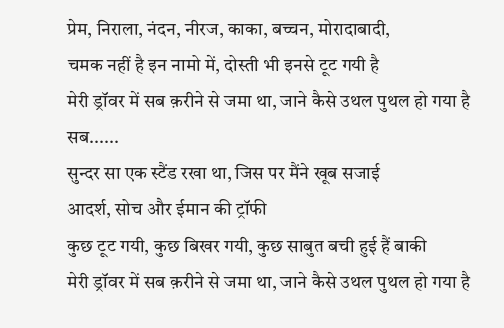प्रेम, निराला, नंदन, नीरज, काका, बच्चन, मोरादाबादी,
चमक नहीं है इन नामो में, दोस्ती भी इनसे टूट गयी है
मेरी ड्रॉवर में सब क़रीने से जमा था, जाने कैसे उथल पुथल हो गया है सब......
सुन्दर सा एक स्टैंड रखा था, जिस पर मैंने खूब सजाई
आदर्श, सोच और ईमान की ट्रॉफी
कुछ टूट गयी, कुछ बिखर गयी, कुछ साबुत बची हुई हैं बाकी
मेरी ड्रॉवर में सब क़रीने से जमा था, जाने कैसे उथल पुथल हो गया है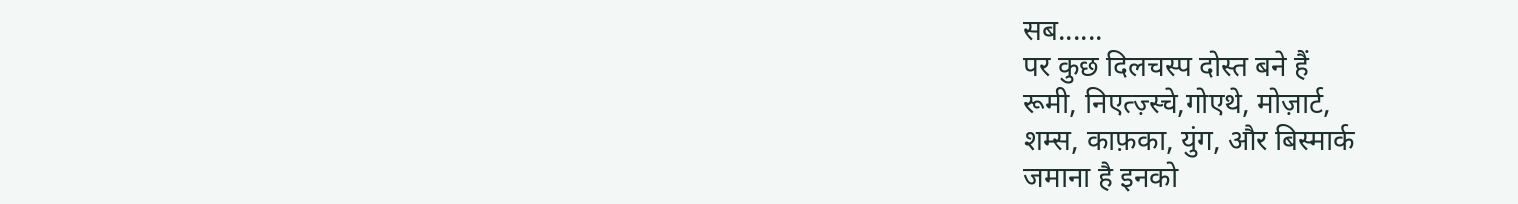सब......
पर कुछ दिलचस्प दोस्त बने हैं
रूमी, निएत्ज़्स्चे,गोएथे, मोज़ार्ट,
शम्स, काफ़का, युंग, और बिस्मार्क
जमाना है इनको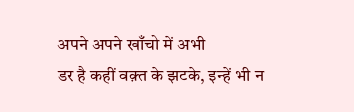अपने अपने खाँचो में अभी
डर है कहीं वक़्त के झटके, इन्हें भी न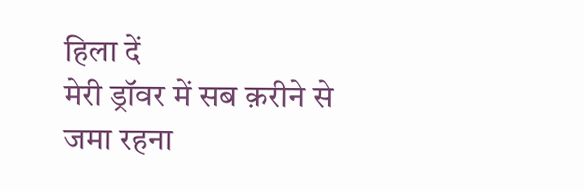हिला दें
मेरी ड्रॉवर में सब क़रीने से जमा रहना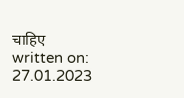चाहिए
written on: 27.01.2023